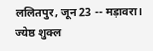ललितपुर, जून 23 -- मड़ावरा। ज्येष्ठ शुक्ल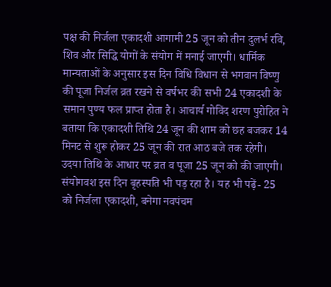पक्ष की निर्जला एकादशी आगामी 25 जून को तीन दुलर्भ रवि, शिव और सिद्धि योगों के संयोग में मनाई जाएगी। धार्मिक मान्यताओं के अनुसार इस दिन विधि विधान से भगवान विष्णु की पूजा निर्जल व्रत रखने से वर्षभर की सभी 24 एकादशी के समान पुण्य फल प्राप्त होता है। आचार्य गोविंद शरण पुरोहित ने बताया कि एकादशी तिथि 24 जून की शाम को छह बजकर 14 मिनट से शुरू होकर 25 जून की रात आठ बजे तक रहेगी। उदया तिथि के आधार पर व्रत व पूजा 25 जून को की जाएगी। संयोगवश इस दिन बृहस्पति भी पड़ रहा है। यह भी पढ़ें- 25 को निर्जला एकादशी, बनेगा नवपंचम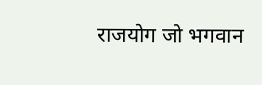राजयोग जो भगवान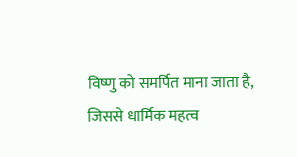विष्णु को समर्पित माना जाता है, जिससे धार्मिक महत्व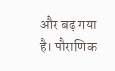और बढ़ गया है। पौराणिक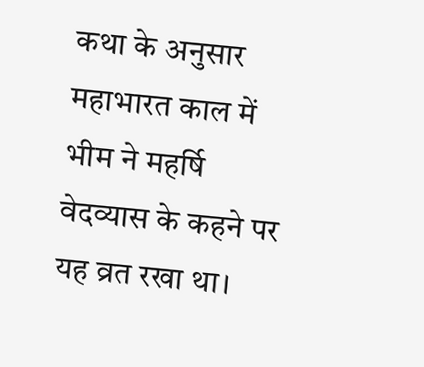कथा के अनुसार महाभारत काल में भीम ने महर्षि वेदव्यास के कहने पर यह व्रत रखा था।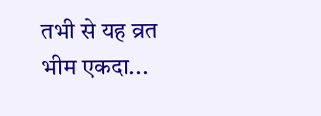तभी से यह व्रत भीम एकदा...